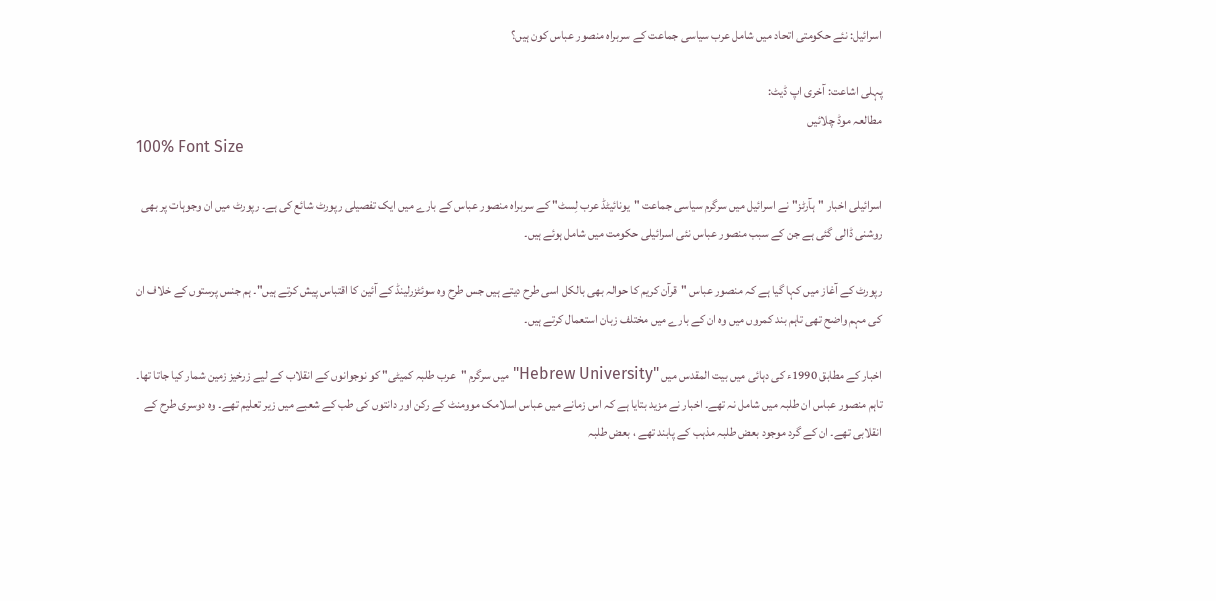اسرائیل: نئے حکومتی اتحاد میں شامل عرب سیاسی جماعت کے سربراہ منصور عباس کون ہیں؟

پہلی اشاعت: آخری اپ ڈیٹ:
مطالعہ موڈ چلائیں
100% Font Size

اسرائیلی اخبار "ہآرٹز" نے اسرائیل میں سرگرم سیاسی جماعت "یونائیٹڈ عرب لِسٹ" کے سربراہ منصور عباس کے بارے میں ایک تفصیلی رپورٹ شائع کی ہے۔ رپورٹ میں ان وجوہات پر بھی روشنی ڈالی گئی ہے جن کے سبب منصور عباس نئی اسرائیلی حکومت میں شامل ہوئے ہیں۔

رپورٹ کے آغاز میں کہا گیا ہے کہ منصور عباس "قرآن کریم کا حوالہ بھی بالکل اسی طرح دیتے ہیں جس طرح وہ سوئٹزرلینڈ کے آئین کا اقتباس پیش کرتے ہیں"۔ ہم جنس پرستوں کے خلاف ان کی مہم واضح تھی تاہم بند کمروں میں وہ ان کے بارے میں مختلف زبان استعمال کرتے ہیں۔

اخبار کے مطابق 1990ء کی دہائی میں بیت المقدس میں "Hebrew University" میں سرگرم "عرب طلبہ کمیٹی" کو نوجوانوں کے انقلاب کے لیے زرخیز زمین شمار کیا جاتا تھا۔ تاہم منصور عباس ان طلبہ میں شامل نہ تھے۔ اخبار نے مزید بتایا ہے کہ اس زمانے میں عباس اسلامک موومنٹ کے رکن اور دانتوں کی طب کے شعبے میں زیر تعلیم تھے۔ وہ دوسری طرح کے انقلابی تھے۔ ان کے گرد موجود بعض طلبہ مذہب کے پابند تھے ، بعض طلبہ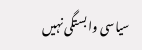سیاسی وابستگی نہیں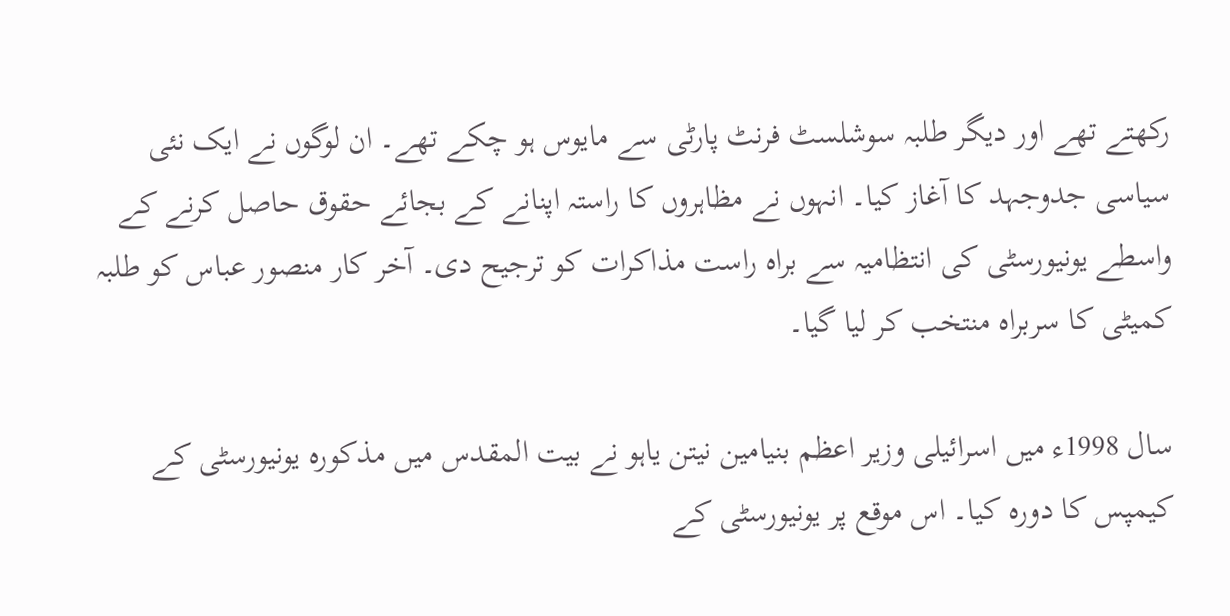رکھتے تھے اور دیگر طلبہ سوشلسٹ فرنٹ پارٹی سے مایوس ہو چکے تھے۔ ان لوگوں نے ایک نئی سیاسی جدوجہد کا آغاز کیا۔ انہوں نے مظاہروں کا راستہ اپنانے کے بجائے حقوق حاصل کرنے کے واسطے یونیورسٹی کی انتظامیہ سے براہ راست مذاکرات کو ترجیح دی۔ آخر کار منصور عباس کو طلبہ کمیٹی کا سربراہ منتخب کر لیا گیا۔

سال 1998ء میں اسرائیلی وزیر اعظم بنیامین نیتن یاہو نے بیت المقدس میں مذکورہ یونیورسٹی کے کیمپس کا دورہ کیا۔ اس موقع پر یونیورسٹی کے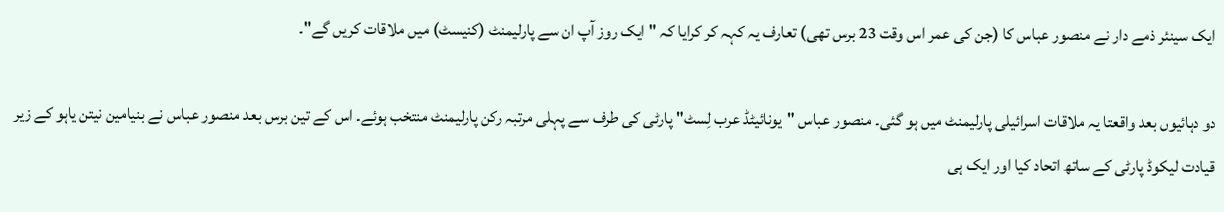ایک سینئر ذمے دار نے منصور عباس کا (جن کی عمر اس وقت 23 برس تھی) تعارف یہ کہہ کر کرایا کہ "ایک روز آپ ان سے پارلیمنٹ (کنیسٹ) میں ملاقات کریں گے"۔

دو دہائیوں بعد واقعتا یہ ملاقات اسرائیلی پارلیمنٹ میں ہو گئی۔ منصور عباس "یونائیٹڈ عرب لِسٹ" پارٹی کی طرف سے پہلی مرتبہ رکن پارلیمنٹ منتخب ہوئے۔ اس کے تین برس بعد منصور عباس نے بنیامین نیتن یاہو کے زیر قیادت لیکوڈ پارٹی کے ساتھ اتحاد کیا اور ایک ہی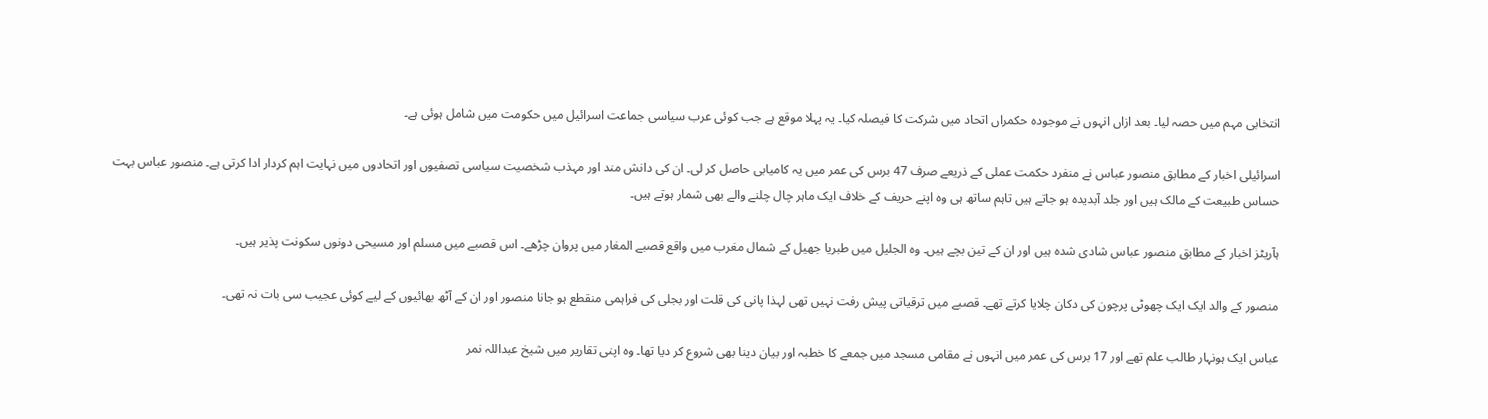انتخابی مہم میں حصہ لیا۔ بعد ازاں انہوں نے موجودہ حکمراں اتحاد میں شرکت کا فیصلہ کیا۔ یہ پہلا موقع ہے جب کوئی عرب سیاسی جماعت اسرائیل میں حکومت میں شامل ہوئی ہے۔

اسرائیلی اخبار کے مطابق منصور عباس نے منفرد حکمت عملی کے ذریعے صرف 47 برس کی عمر میں یہ کامیابی حاصل کر لی۔ ان کی دانش مند اور مہذب شخصیت سیاسی تصفیوں اور اتحادوں میں نہایت اہم کردار ادا کرتی ہے۔ منصور عباس بہت حساس طبیعت کے مالک ہیں اور جلد آبدیدہ ہو جاتے ہیں تاہم ساتھ ہی وہ اپنے حریف کے خلاف ایک ماہر چال چلنے والے بھی شمار ہوتے ہیں۔

ہآریٹز اخبار کے مطابق منصور عباس شادی شدہ ہیں اور ان کے تین بچے ہیں۔ وہ الجلیل میں طبریا جھیل کے شمال مغرب میں واقع قصبے المغار میں پروان چڑھے۔ اس قصبے میں مسلم اور مسیحی دونوں سکونت پذیر ہیں۔

منصور کے والد ایک ایک چھوٹی پرچون کی دکان چلایا کرتے تھے۔ قصبے میں ترقیاتی پیش رفت نہیں تھی لہذا پانی کی قلت اور بجلی کی فراہمی منقطع ہو جانا منصور اور ان کے آٹھ بھائیوں کے لیے کوئی عجیب سی بات نہ تھی۔

عباس ایک ہونہار طالب علم تھے اور 17 برس کی عمر میں انہوں نے مقامی مسجد میں جمعے کا خطبہ اور بیان دینا بھی شروع کر دیا تھا۔ وہ اپنی تقاریر میں شیخ عبداللہ نمر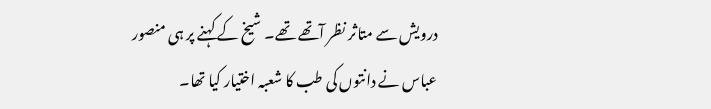درویش سے متاثر نظر آتھے تھے۔ شیخ کے کہنے پر ہی منصور عباس نے دانتوں کی طب کا شعبہ اختیار کیا تھا۔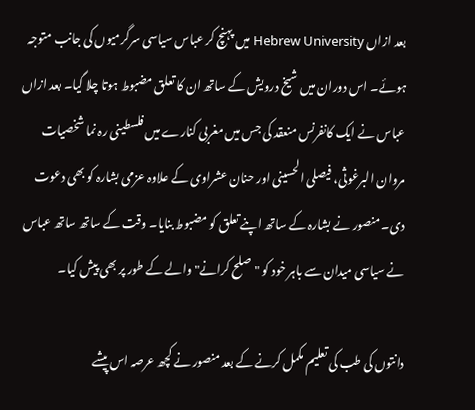بعد ازاں Hebrew University میں پہنچ کر عباس سیاسی سرگرمیوں کی جانب متوجہ ہوئے۔ اس دوران میں شیخ درویش کے ساتھ ان کا تعلق مضبوط ہوتا چلا گیا۔ بعد ازاں عباس نے ایک کانفرنس منعقد کی جس میں مغربی کنارے میں فلسطینی رہ نما شخصیات مروان البرغوثی، فیصلی الحسینی اور حنان عشراوی کے علاوہ عزمی بشارہ کو بھی دعوت دی۔ منصور نے بشارہ کے ساتھ اپنے تعلق کو مضبوط بنایا۔ وقت کے ساتھ ساتھ عباس نے سیاسی میدان سے باہر خود کو "صلح کرانے" والے کے طور پر بھی پیش کیا۔

دانتوں کی طب کی تعلیم مکمل کرنے کے بعد منصور نے کچھ عرصہ اس پیشے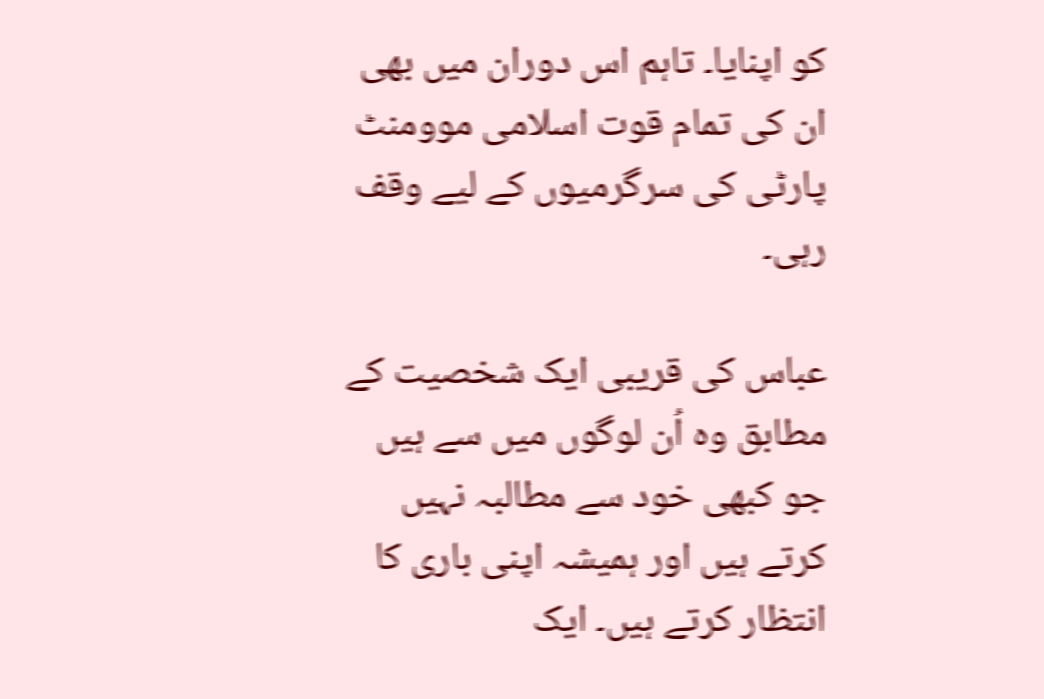کو اپنایا۔ تاہم اس دوران میں بھی ان کی تمام قوت اسلامی موومنٹ پارٹی کی سرگرمیوں کے لیے وقف رہی۔

عباس کی قریبی ایک شخصیت کے مطابق وہ اُن لوگوں میں سے ہیں جو کبھی خود سے مطالبہ نہیں کرتے ہیں اور ہمیشہ اپنی باری کا انتظار کرتے ہیں۔ ایک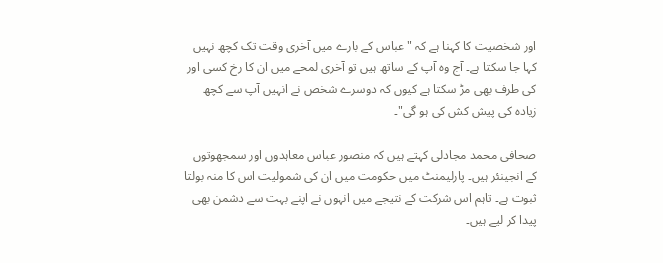اور شخصیت کا کہنا ہے کہ "عباس کے بارے میں آخری وقت تک کچھ نہیں کہا جا سکتا ہے۔ آج وہ آپ کے ساتھ ہیں تو آخری لمحے میں ان کا رخ کسی اور کی طرف بھی مڑ سکتا ہے کیوں کہ دوسرے شخص نے انہیں آپ سے کچھ زیادہ کی پیش کش کی ہو گی"۔

صحافی محمد مجادلی کہتے ہیں کہ منصور عباس معاہدوں اور سمجھوتوں کے انجینئر ہیں۔ پارلیمنٹ میں حکومت میں ان کی شمولیت اس کا منہ بولتا ثبوت ہے۔ تاہم اس شرکت کے نتیجے میں انہوں نے اپنے بہت سے دشمن بھی پیدا کر لیے ہیں۔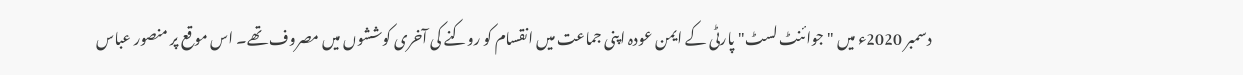دسمبر 2020ء میں "جوائنٹ لسٹ" پارٹی کے ایمن عودہ اپنی جماعت میں انقسام کو روکنے کی آخری کوششوں میں مصروف تھے۔ اس موقع پر منصور عباس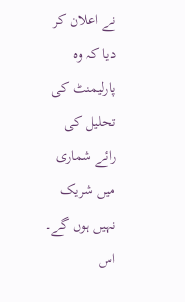نے اعلان کر دیا کہ وہ پارلیمنٹ کی تحلیل کی رائے شماری میں شریک نہیں ہوں گے۔ اس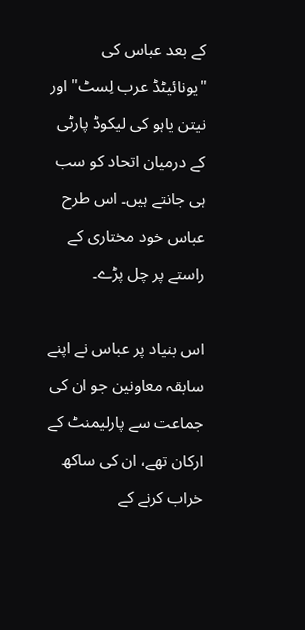کے بعد عباس کی "یونائیٹڈ عرب لِسٹ" اور نیتن یاہو کی لیکوڈ پارٹی کے درمیان اتحاد کو سب ہی جانتے ہیں۔ اس طرح عباس خود مختاری کے راستے پر چل پڑے۔

اس بنیاد پر عباس نے اپنے سابقہ معاونین جو ان کی جماعت سے پارلیمنٹ کے ارکان تھے، ان کی ساکھ خراب کرنے کے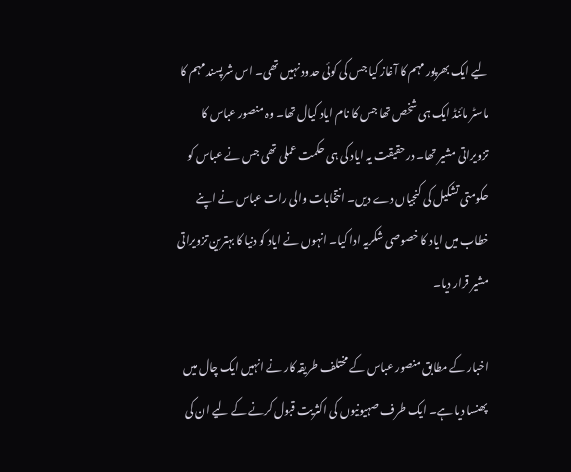لیے ایک بھرپور مہم کا آغاز کیا جس کی کوئی حدود نہیں تھی۔ اس شرپسند مہم کا ماسٹر مائنڈ ایک ہی شخص تھا جس کا نام ایاد کیال تھا۔ وہ منصور عباس کا تزویراتی مشیر تھا۔ درحقیقت یہ ایاد کی ہی حکمت عملی تھی جس نے عباس کو حکومتی تشکیل کی کنجیاں دے دیں۔ انتخابات والی رات عباس نے اپنے خطاب میں ایاد کا خصوصی شکریہ ادا کیا۔ انہوں نے ایاد کو دنیا کا بہترین تزویراتی مشیر قرار دیا۔

اخبار کے مطابق منصور عباس کے مختلف طریقہ کار نے انہیں ایک چال میں پھنسا دیا ہے۔ ایک طرف صہیونیوں کی اکثریت قبول کرنے کے لیے ان کی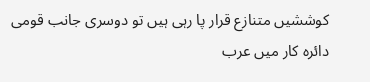کوششیں متنازع قرار پا رہی ہیں تو دوسری جانب قومی دائرہ کار میں عرب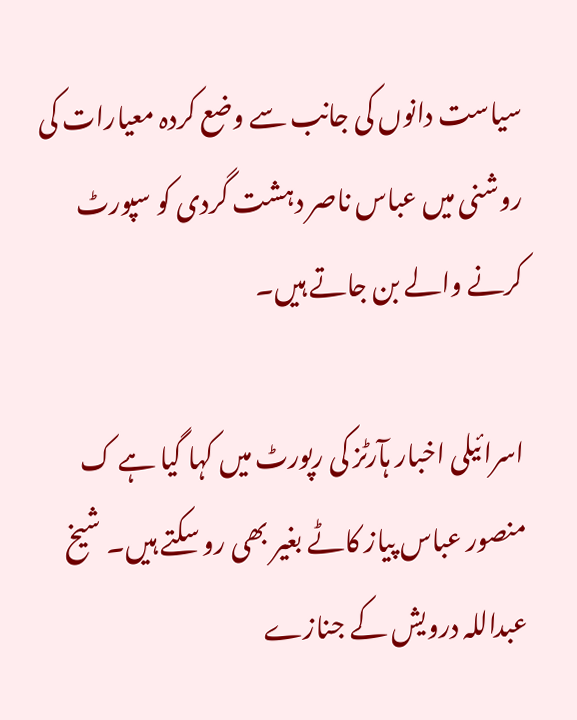سیاست دانوں کی جانب سے وضع کردہ معیارات کی روشنی میں عباس ناصر دہشت گردی کو سپورٹ کرنے والے بن جاتے ہیں۔

اسرائیلی اخبار ہآرٹز کی رپورٹ میں کہا گیا ہے ک منصور عباس پیاز کاٹے بغیر بھی رو سکتے ہیں۔ شیخ عبداللہ درویش کے جنازے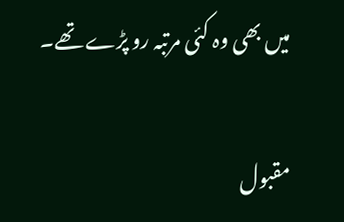میں بھی وہ کئی مرتبہ رو پڑے تھے۔

مقبول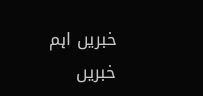خبریں اہم خبریں